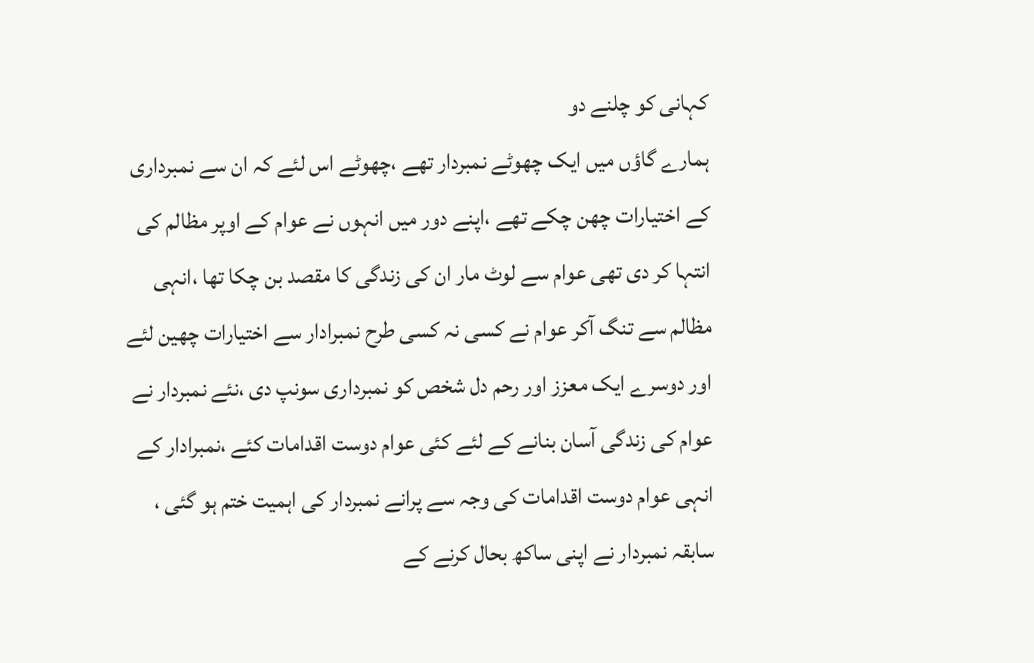کہانی کو چلنے دو
ہمارے گاؤں میں ایک چھوٹے نمبردار تھے ،چھوٹے اس لئے کہ ان سے نمبرداری کے اختیارات چھن چکے تھے ،اپنے دور میں انہوں نے عوام کے اوپر مظالم کی انتہا کر دی تھی عوام سے لوٹ مار ان کی زندگی کا مقصد بن چکا تھا ،انہی مظالم سے تنگ آکر عوام نے کسی نہ کسی طرح نمبرادار سے اختیارات چھین لئے اور دوسرے ایک معزز اور رحم دل شخص کو نمبرداری سونپ دی ،نئے نمبردار نے عوام کی زندگی آسان بنانے کے لئے کئی عوام دوست اقدامات کئے ،نمبرادار کے انہی عوام دوست اقدامات کی وجہ سے پرانے نمبردار کی اہمیت ختم ہو گئی ، سابقہ نمبردار نے اپنی ساکھ بحال کرنے کے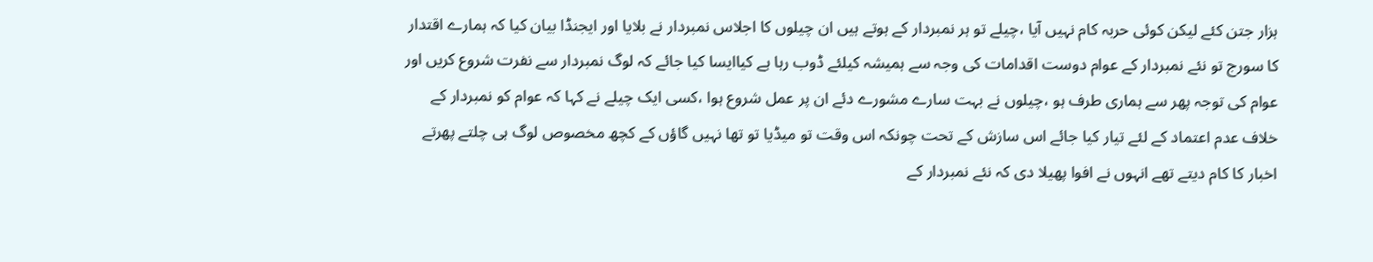ہزار جتن کئے لیکن کوئی حربہ کام نہیں آیا ،چیلے تو ہر نمبردار کے ہوتے ہیں ان چیلوں کا اجلاس نمبردار نے بلایا اور ایجنڈا بیان کیا کہ ہمارے اقتدار کا سورج تو نئے نمبردار کے عوام دوست اقدامات کی وجہ سے ہمیشہ کیلئے ڈوب رہا ہے کیاایسا کیا جائے کہ لوگ نمبردار سے نفرت شروع کریں اور عوام کی توجہ پھر سے ہماری طرف ہو ،چیلوں نے بہت سارے مشورے دئے ان پر عمل شروع ہوا ،کسی ایک چیلے نے کہا کہ عوام کو نمبردار کے خلاف عدم اعتماد کے لئے تیار کیا جائے اس سازش کے تحت چونکہ اس وقت تو میڈیا تو تھا نہیں گاؤں کے کچھ مخصوص لوگ ہی چلتے پھرتے اخبار کا کام دیتے تھے انہوں نے افوا پھیلا دی کہ نئے نمبردار کے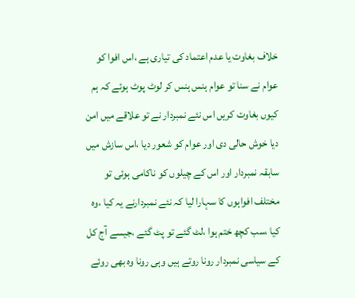خلاف بغاوت یا عدم اعتماد کی تیاری ہے ،اس افوا کو عوام نے سنا تو عوام ہنس ہنس کر لوٹ پوٹ ہوئے کہ ہم کیوں بغاوت کریں اس نئے نمبردار نے تو علاقے میں امن دیا خوش حالی دی اور عوام کو شعور دیا ،اس سازش میں سابقہ نمبردار اور اس کے چیلوں کو ناکامی ہوئی تو مختلف افواہوں کا سہارا لیا کہ نئے نمبردارنے یہ کیا ،وہ کیا ،سب کچھ ختم ہوا ،لٹ گئے تو پٹ گئے ،جیسے آج کل کے سیاسی نمبردار رونا روتے ہیں وہی رونا وہ بھی روئے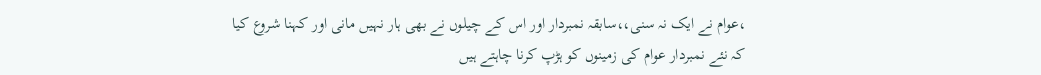،عوام نے ایک نہ سنی،،سابقہ نمبردار اور اس کے چیلوں نے بھی ہار نہیں مانی اور کہنا شروع کیا کہ نئے نمبردار عوام کی زمینوں کو ہڑپ کرنا چاہتے ہیں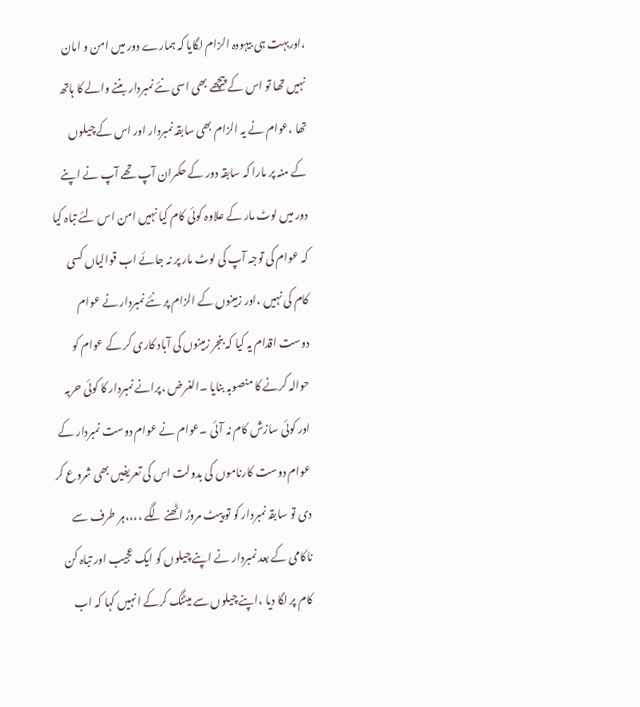،اوربہت ہی بیہودہ الزام لگایا کہ ہمارے دور میں امن و امان نہیں تھا تو اس کے پیچھے بھی اسی نئے نمبردار بننے والے کا ہاتھ تھا ،عوام نے یہ الزام بھی سابقہ نمبردار اور اس کے چیلوں کے منہ پر مارا کہ سابقہ دور کے حکمران آپ تھے آپ نے اپنے دور میں لوٹ مار کے علاوہ کوئی کام کیا نہیں امن اس لئے تباہ کیا کہ عوام کی توجہ آپ کی لوٹ مار پر نہ جائے اب قوالیاں کسی کام کی نہیں ،اور زمینوں کے الزام پر نئے نمبردار نے عوام دوست اقدام یہ کیا کہ بنجر زمینوں کی آباد کاری کر کے عوام کو حوالہ کرنے کا منصوبہ بنایا ۔الغرض ،پرانے نمبردار کا کوئی حربہ اور کوئی سازش کام نہ آئی ۔عوام نے عوام دوست نمبردار کے عوام دوست کارناموں کی بدولت اس کی تعریفیں بھی شروع کر دی تو سابقہ نمبردار کو تو پیٹ مروڑ اٹھنے لگے ،،،،ہر طرف سے ناکامی کے بعد نمبردار نے اپنے چیلوں کو ایک عجیب اور تباہ کن کام پر لگا دیا ،اپنے چیلوں سے میٹنگ کرکے انہیں کہا کہ اب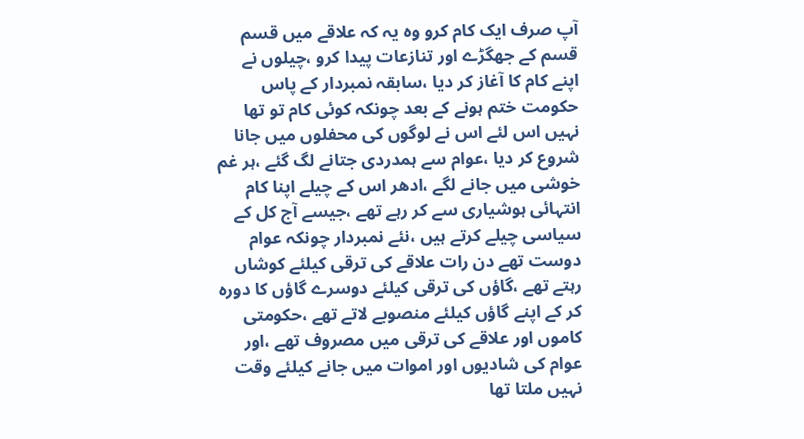آپ صرف ایک کام کرو وہ یہ کہ علاقے میں قسم قسم کے جھگڑے اور تنازعات پیدا کرو ،چیلوں نے اپنے کام کا آغاز کر دیا ،سابقہ نمبردار کے پاس حکومت ختم ہونے کے بعد چونکہ کوئی کام تو تھا نہیں اس لئے اس نے لوگوں کی محفلوں میں جانا شروع کر دیا ،عوام سے ہمدردی جتانے لگ گئے ،ہر غم خوشی میں جانے لگے ،ادھر اس کے چیلے اپنا کام انتہائی ہوشیاری سے کر رہے تھے ،جیسے آج کل کے سیاسی چیلے کرتے ہیں ،نئے نمبردار چونکہ عوام دوست تھے دن رات علاقے کی ترقی کیلئے کوشاں رہتے تھے ،گاؤں کی ترقی کیلئے دوسرے گاؤں کا دورہ کر کے اپنے گاؤں کیلئے منصوبے لاتے تھے ،حکومتی کاموں اور علاقے کی ترقی میں مصروف تھے ،اور عوام کی شادیوں اور اموات میں جانے کیلئے وقت نہیں ملتا تھا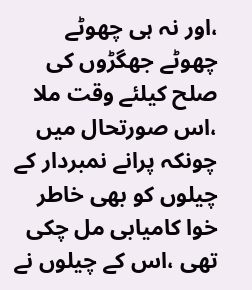،اور نہ ہی چھوٹے چھوٹے جھگڑوں کی صلح کیلئے وقت ملا ،اس صورتحال میں چونکہ پرانے نمبردار کے چیلوں کو بھی خاطر خوا کامیابی مل چکی تھی ،اس کے چیلوں نے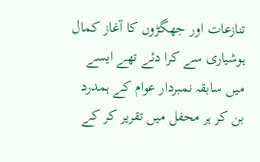تنازعات اور جھگڑوں کا آغاز کمال ہوشیاری سے کرا دئے تھے ایسے میں سابقہ نمبردار عوام کے ہمدرد بن کر ہر محفل میں تقریر کر کے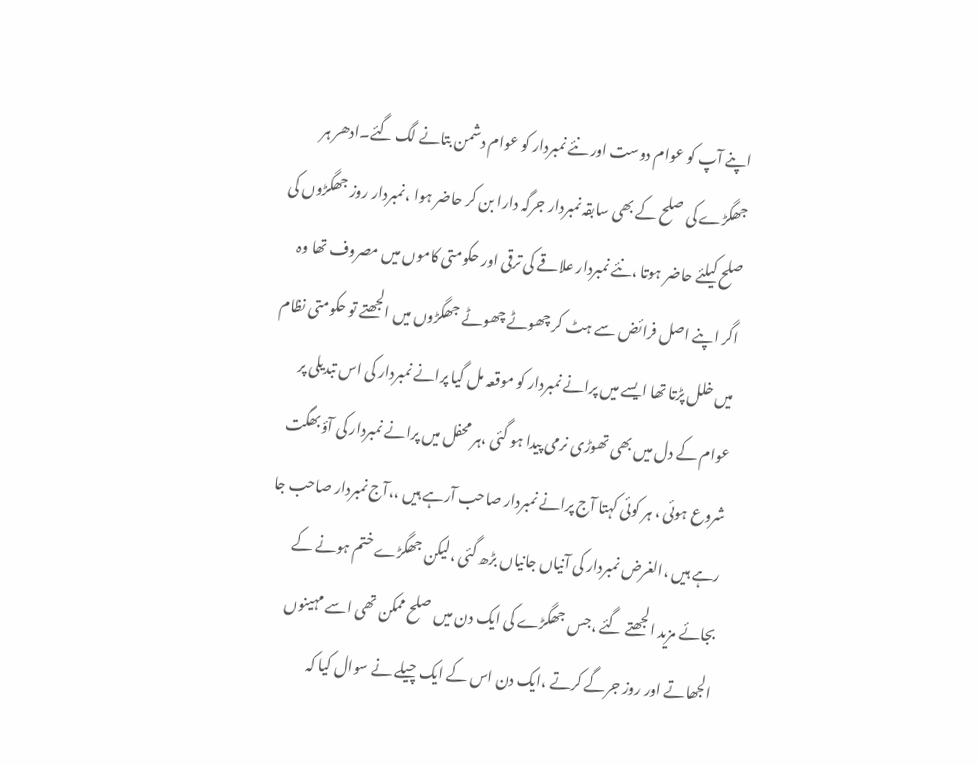اپنے آپ کو عوام دوست اور نئے نمبردار کو عوام دشمن بتانے لگ گئے۔ادھر ہر جھگڑے کی صلح کے بھی سابقہ نمبردار جرگہ دارا بن کر حاضر ہوا ،نمبردار روز جھگڑوں کی صلح کیلئے حاضر ہوتا ،نئے نمبردار علاقے کی ترقی اور حکومتی کاموں میں مصروف تھا وہ اگر اپنے اصل فرائض سے ہٹ کر چھوٹے چھوٹے جھگڑوں میں الجھتے تو حکومتی نظام میں خلل پڑتا تھا ایسے میں پرانے نمبردار کو موقعہ مل گیا پرانے نمبردار کی اس تبدیلی پر عوام کے دل میں بھی تھوڑی نرمی پیدا ہو گئی ،ہر محفل میں پرانے نمبردار کی آؤ بھگت شروع ہوئی ، ہر کوئی کہتا آج پرانے نمبردار صاحب آرہے ہیں ،،آج نمبردار صاحب جا رہے ہیں ،الغرض نمبردار کی آنیاں جانیاں بڑھ گئی ،لیکن جھگڑے ختم ہونے کے بجائے مزید الجھتے گئے ،جس جھگڑے کی ایک دن میں صلح ممکن تھی اسے مہینوں الجھاتے اور روز جرگے کرتے ،ایک دن اس کے ایک چیلے نے سوال کیا کہ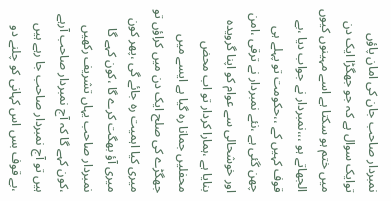نمبردار صاحب جان کی امان پاؤں توایک سوال ہے کہ جو جھگڑا ایک دن میں ختم ہو سکتا ہے اسے مہینوں کیوں الجھاتے ہو ،،،نمبردار نے جواب دیا ،بے قوف کہیں کے ،،حکومت تو پہلے ہی چھن گئی ہے ،نئے نمبردار نے ترقی ،امن اور خوشحالی سے عوام کو اپنا گرویدہ بنایا ہے ،ہمارا کردار تو اب محض محفلیں جمانا رہ گیا ہے ایسے میں جھگڑے کی صلح ایک دن میں کراؤں تو میری کیا اہمیت رہ جائے گی ،پھر کون میری آؤ بھگت کرے گا ،کون کہے گا نمبردار صاحب یہاں تشریف رکھیں ،کون کہے گا کہ آج نمبردار صاحب آرہے ہیں تو آج نمبردار صاحب جا رہے ہیں ،بے قوف بس اس کہانی کو چلنے دو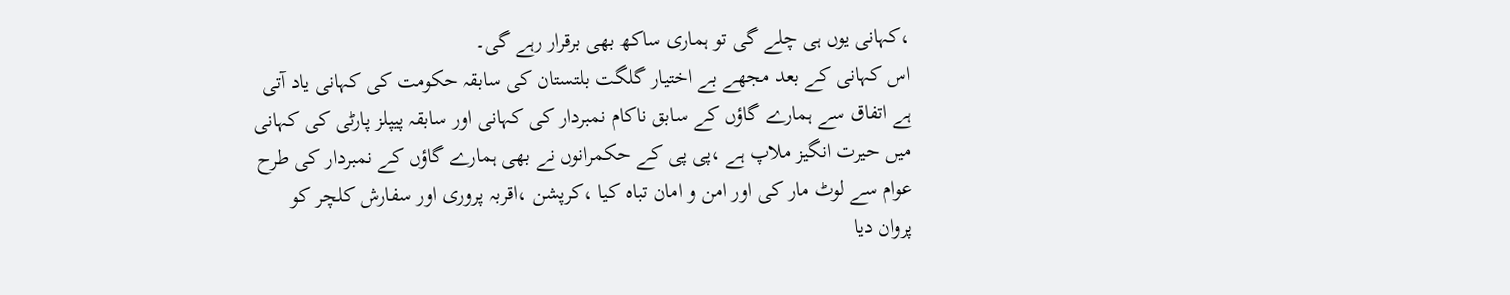،کہانی یوں ہی چلے گی تو ہماری ساکھ بھی برقرار رہے گی۔
اس کہانی کے بعد مجھے بے اختیار گلگت بلتستان کی سابقہ حکومت کی کہانی یاد آتی ہے اتفاق سے ہمارے گاؤں کے سابق ناکام نمبردار کی کہانی اور سابقہ پیپلز پارٹی کی کہانی میں حیرت انگیز ملاپ ہے ،پی پی کے حکمرانوں نے بھی ہمارے گاؤں کے نمبردار کی طرح عوام سے لوٹ مار کی اور امن و امان تباہ کیا ،کرپشن ،اقربہ پروری اور سفارش کلچر کو پروان دیا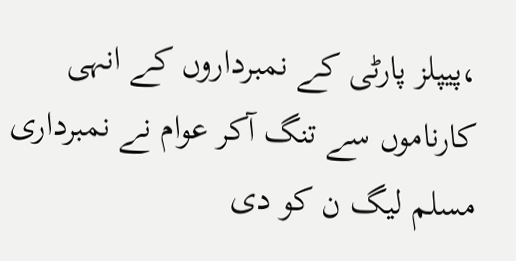،پیپلز پارٹی کے نمبرداروں کے انہی کارناموں سے تنگ آکر عوام نے نمبرداری مسلم لیگ ن کو دی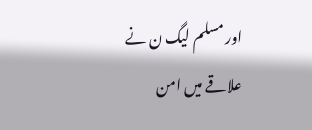اور مسلم لیگ ن نے علاقے میں امن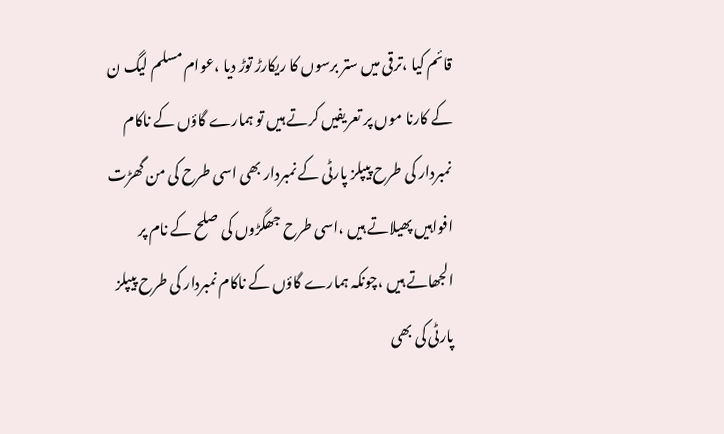قائم کیا ،ترقی میں ستر برسوں کا ریکارڑ توڑ دیا ،عوام مسلم لیگ ن کے کارنا موں پر تعریفیں کرتے ہیں تو ہمارے گاؤں کے ناکام نمبردار کی طرح پیپلز پارٹی کے نمبردار بھی اسی طرح کی من گھڑت افواہیں پھیلاتے ہیں ،اسی طرح جھگڑوں کی صلح کے نام پر الجھاتے ہیں ،چونکہ ہمارے گاؤں کے ناکام نمبردار کی طرح پیپلز پارٹی کی بھی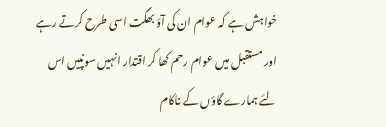خواہش ہے کہ عوام ان کی آؤ بھگت اسی طرح کرتے رہے اور مستقبل میں عوام رحم کھا کر اقتدار انہیں سونپیں اس لئے ہمارے گاؤں کے ناکام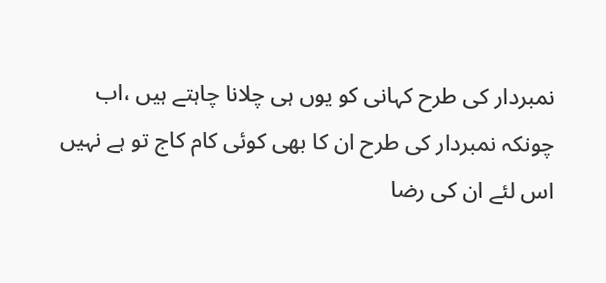نمبردار کی طرح کہانی کو یوں ہی چلانا چاہتے ہیں ،اب چونکہ نمبردار کی طرح ان کا بھی کوئی کام کاج تو ہے نہیں اس لئے ان کی رضا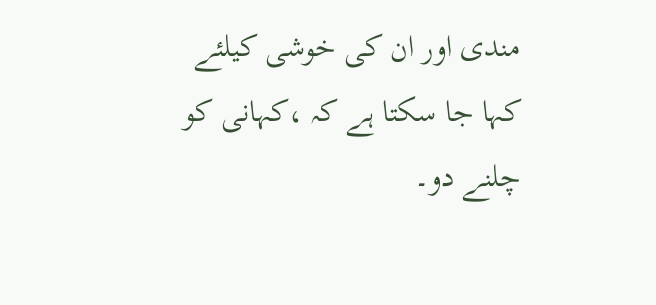مندی اور ان کی خوشی کیلئے کہا جا سکتا ہے کہ ،کہانی کو چلنے دو۔